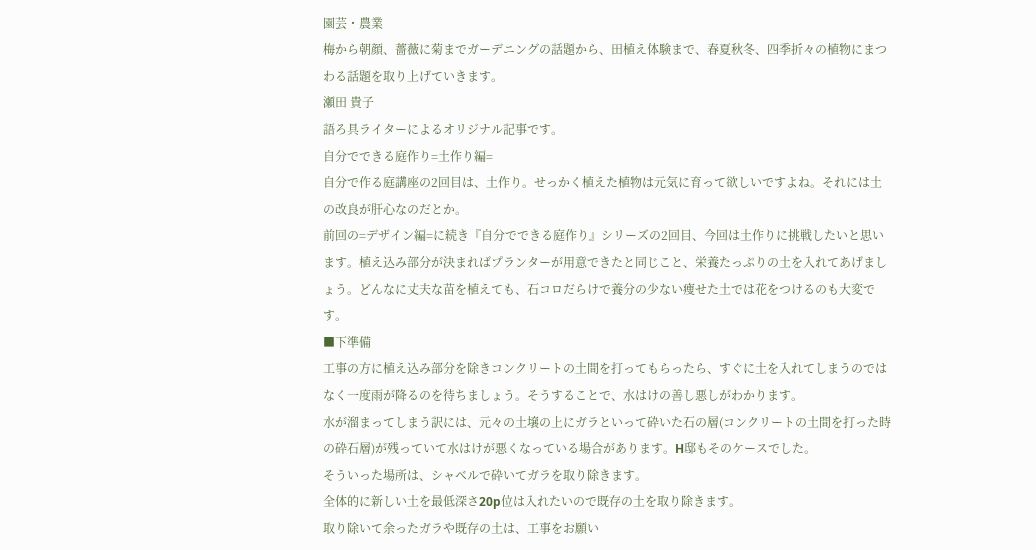園芸・農業
梅から朝顔、薔薇に菊までガーデニングの話題から、田植え体験まで、春夏秋冬、四季折々の植物にまつわる話題を取り上げていきます。
瀬田 貴子
語ろ具ライターによるオリジナル記事です。
自分でできる庭作り=土作り編=
自分で作る庭講座の2回目は、土作り。せっかく植えた植物は元気に育って欲しいですよね。それには土の改良が肝心なのだとか。
前回の=デザイン編=に続き『自分でできる庭作り』シリーズの2回目、今回は土作りに挑戦したいと思います。植え込み部分が決まればプランターが用意できたと同じこと、栄養たっぷりの土を入れてあげましょう。どんなに丈夫な苗を植えても、石コロだらけで養分の少ない痩せた土では花をつけるのも大変です。
■下準備
工事の方に植え込み部分を除きコンクリートの土間を打ってもらったら、すぐに土を入れてしまうのではなく一度雨が降るのを待ちましょう。そうすることで、水はけの善し悪しがわかります。
水が溜まってしまう訳には、元々の土壌の上にガラといって砕いた石の層(コンクリートの土間を打った時の砕石層)が残っていて水はけが悪くなっている場合があります。H邸もそのケースでした。
そういった場所は、シャベルで砕いてガラを取り除きます。
全体的に新しい土を最低深さ20p位は入れたいので既存の土を取り除きます。
取り除いて余ったガラや既存の土は、工事をお願い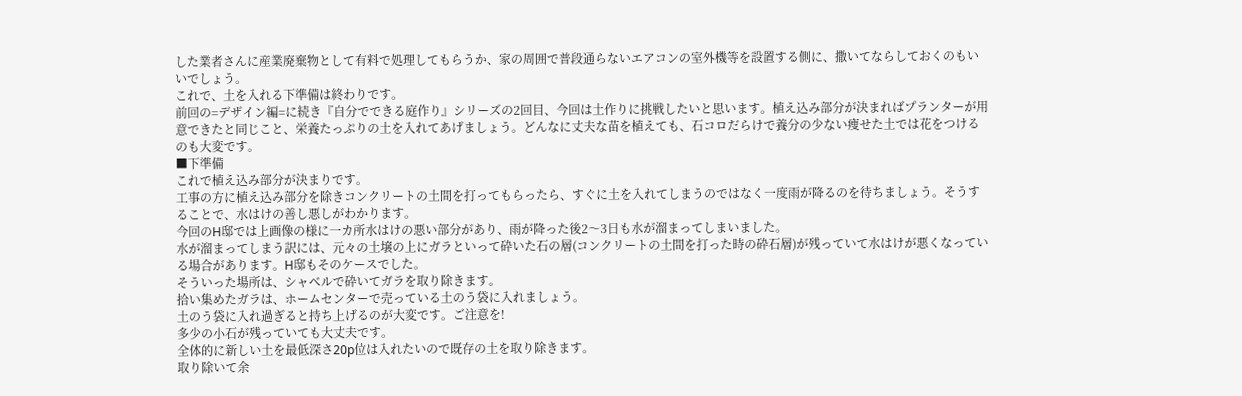した業者さんに産業廃棄物として有料で処理してもらうか、家の周囲で普段通らないエアコンの室外機等を設置する側に、撒いてならしておくのもいいでしょう。
これで、土を入れる下準備は終わりです。
前回の=デザイン編=に続き『自分でできる庭作り』シリーズの2回目、今回は土作りに挑戦したいと思います。植え込み部分が決まればプランターが用意できたと同じこと、栄養たっぷりの土を入れてあげましょう。どんなに丈夫な苗を植えても、石コロだらけで養分の少ない痩せた土では花をつけるのも大変です。
■下準備
これで植え込み部分が決まりです。
工事の方に植え込み部分を除きコンクリートの土間を打ってもらったら、すぐに土を入れてしまうのではなく一度雨が降るのを待ちましょう。そうすることで、水はけの善し悪しがわかります。
今回のH邸では上画像の様に一カ所水はけの悪い部分があり、雨が降った後2〜3日も水が溜まってしまいました。
水が溜まってしまう訳には、元々の土壌の上にガラといって砕いた石の層(コンクリートの土間を打った時の砕石層)が残っていて水はけが悪くなっている場合があります。H邸もそのケースでした。
そういった場所は、シャベルで砕いてガラを取り除きます。
拾い集めたガラは、ホームセンターで売っている土のう袋に入れましょう。
土のう袋に入れ過ぎると持ち上げるのが大変です。ご注意を!
多少の小石が残っていても大丈夫です。
全体的に新しい土を最低深さ20p位は入れたいので既存の土を取り除きます。
取り除いて余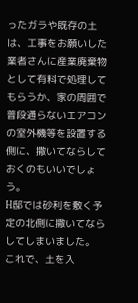ったガラや既存の土は、工事をお願いした業者さんに産業廃棄物として有料で処理してもらうか、家の周囲で普段通らないエアコンの室外機等を設置する側に、撒いてならしておくのもいいでしょう。
H邸では砂利を敷く予定の北側に撒いてならしてしまいました。
これで、土を入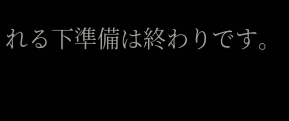れる下準備は終わりです。